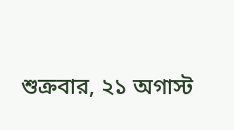শুক্রবার, ২১ অগাস্ট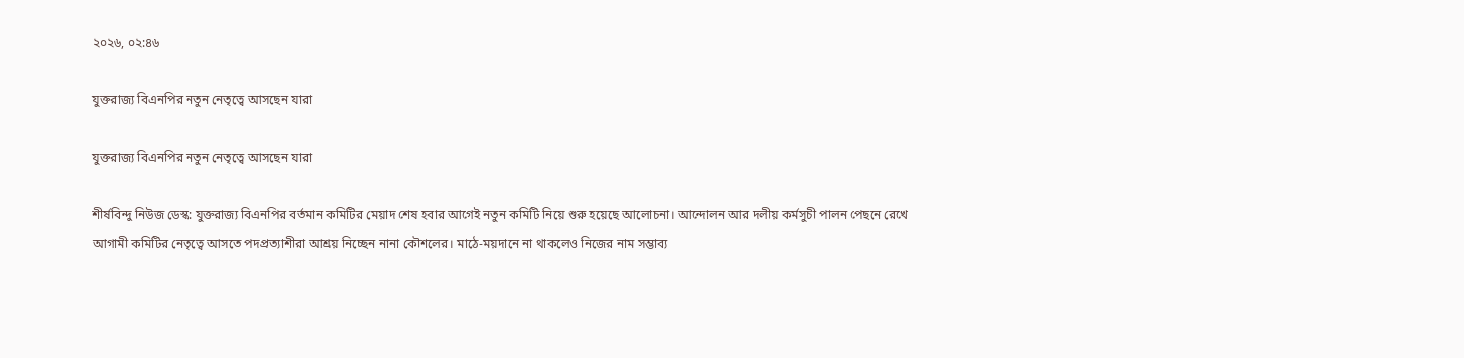২০২৬, ০২:৪৬

যুক্তরাজ্য বিএনপির নতুন নেতৃত্বে আসছেন যারা

যুক্তরাজ্য বিএনপির নতুন নেতৃত্বে আসছেন যারা

শীর্ষবিন্দু নিউজ ডেস্ক: যুক্তরাজ্য বিএনপির বর্তমান কমিটির মেয়াদ শেষ হবার আগেই নতুন কমিটি নিয়ে শুরু হয়েছে আলোচনা। আন্দোলন আর দলীয় কর্মসুচী পালন পেছনে রেখে আগামী কমিটির নেতৃত্বে আসতে পদপ্রত্যাশীরা আশ্রয় নিচ্ছেন নানা কৌশলের। মাঠে-ময়দানে না থাকলেও নিজের নাম সম্ভাব্য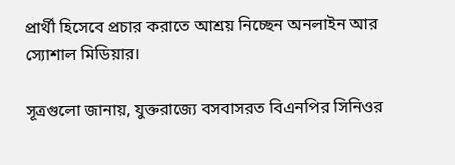প্রার্থী হিসেবে প্রচার করাতে আশ্রয় নিচ্ছেন অনলাইন আর স্যোশাল মিডিয়ার।

সূত্রগুলো জানায়, যুক্তরাজ্যে বসবাসরত বিএনপির সিনিওর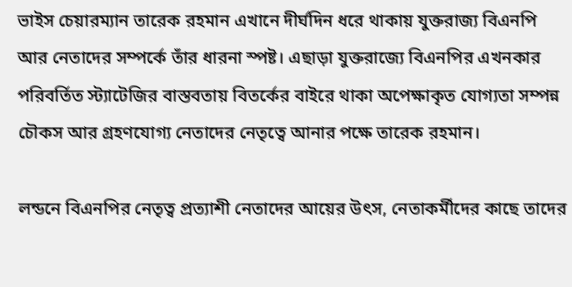ভাইস চেয়ারম্যান তারেক রহমান এখানে দীর্ঘদিন ধরে থাকায় যুক্তরাজ্য বিএনপি আর নেতাদের সম্পর্কে তাঁর ধারনা স্পষ্ট। এছাড়া যুক্তরাজ্যে বিএনপির এখনকার পরিবর্তিত স্ট্যাটেজির বাস্তবতায় বিতর্কের বাইরে থাকা অপেক্ষাকৃত যোগ্যতা সম্পন্ন চৌকস আর গ্রহণযোগ্য নেতাদের নেতৃত্বে আনার পক্ষে তারেক রহমান।

লন্ডনে বিএনপির নেতৃত্ব প্রত্যাশী নেতাদের আয়ের উৎস, নেতাকর্মীদের কাছে তাদের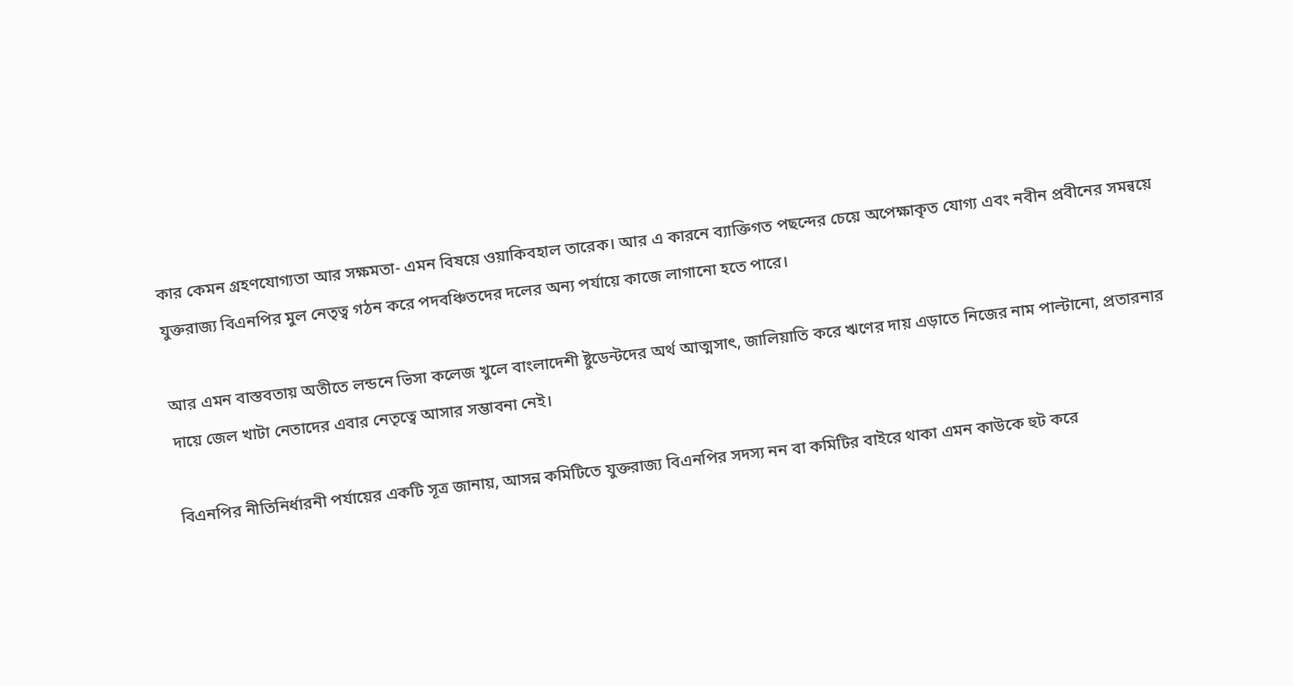কার কেমন গ্রহণযোগ্যতা আর সক্ষমতা- এমন বিষয়ে ওয়াকিবহাল তারেক। আর এ কারনে ব্যাক্তিগত পছন্দের চেয়ে অপেক্ষাকৃত যোগ্য এবং নবীন প্রবীনের সমন্বয়ে যুক্তরাজ্য বিএনপির মুল নেতৃত্ব গঠন করে পদবঞ্চিতদের দলের অন্য পর্যায়ে কাজে লাগানো হতে পারে।

আর এমন বাস্তবতায় অতীতে লন্ডনে ভিসা কলেজ খুলে বাংলাদেশী ষ্টুডেন্টদের অর্থ আত্মসাৎ, জালিয়াতি করে ঋণের দায় এড়াতে নিজের নাম পাল্টানো, প্রতারনার দায়ে জেল খাটা নেতাদের এবার নেতৃত্বে আসার সম্ভাবনা নেই।

বিএনপির নীতিনির্ধারনী পর্যায়ের একটি সূত্র জানায়, আসন্ন কমিটিতে যুক্তরাজ্য বিএনপির সদস্য নন বা কমিটির বাইরে থাকা এমন কাউকে হুট করে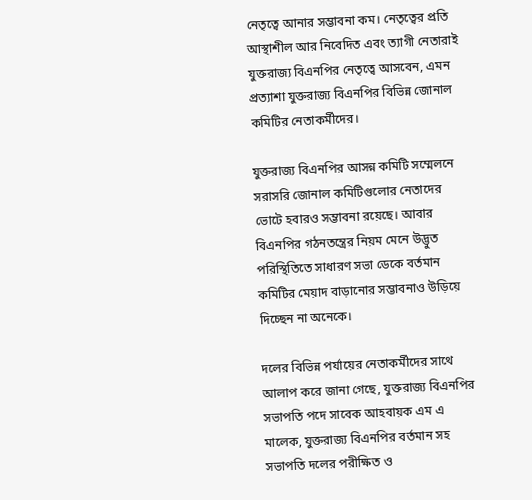নেতৃত্বে আনার সম্ভাবনা কম। নেতৃত্বের প্রতি আস্থাশীল আর নিবেদিত এবং ত্যাগী নেতারাই যুক্তরাজ্য বিএনপির নেতৃত্বে আসবেন, এমন প্রত্যাশা যুক্তরাজ্য বিএনপির বিভিন্ন জোনাল কমিটির নেতাকর্মীদের।

যুক্তরাজ্য বিএনপির আসন্ন কমিটি সম্মেলনে সরাসরি জোনাল কমিটিগুলোর নেতাদের ভোটে হবারও সম্ভাবনা রয়েছে। আবার বিএনপির গঠনতন্ত্রের নিয়ম মেনে উদ্ভুত পরিস্থিতিতে সাধারণ সভা ডেকে বর্তমান কমিটির মেয়াদ বাড়ানোর সম্ভাবনাও উড়িয়ে দিচ্ছেন না অনেকে।

দলের বিভিন্ন পর্যায়ের নেতাকর্মীদের সাথে আলাপ করে জানা গেছে, যুক্তরাজ্য বিএনপির সভাপতি পদে সাবেক আহবায়ক এম এ মালেক, যুক্তরাজ্য বিএনপির বর্তমান সহ সভাপতি দলের পরীক্ষিত ও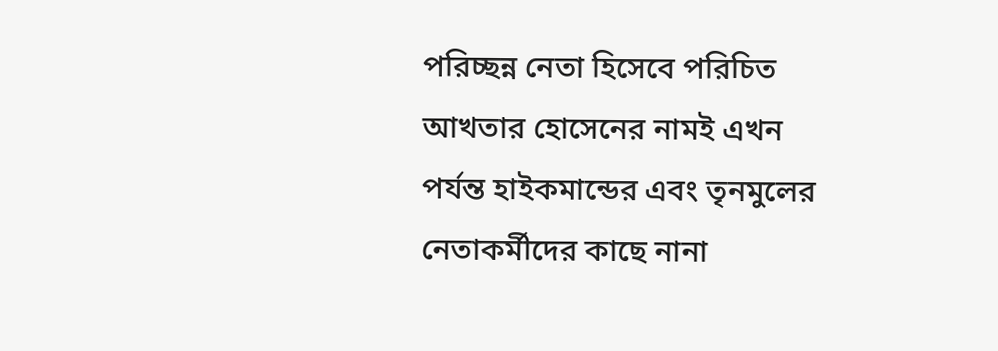পরিচ্ছন্ন নেতা হিসেবে পরিচিত আখতার হোসেনের নামই এখন পর্যন্ত হাইকমান্ডের এবং তৃনমুলের নেতাকর্মীদের কাছে নানা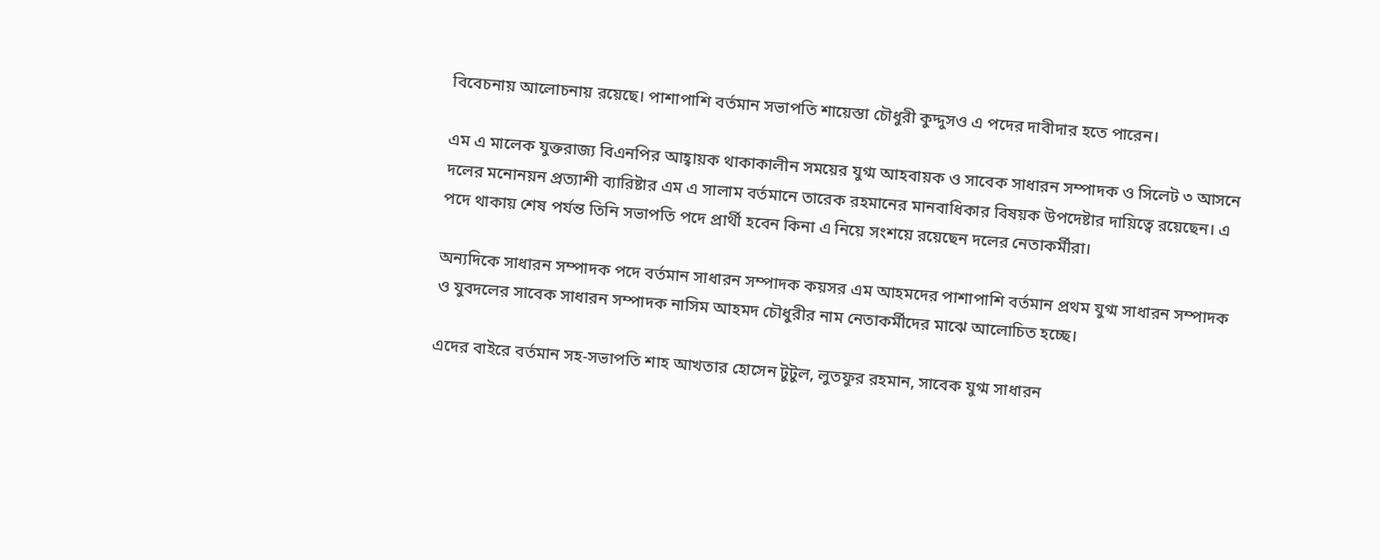বিবেচনায় আলোচনায় রয়েছে। পাশাপাশি বর্তমান সভাপতি শায়েস্তা চৌধুরী কুদ্দুসও এ পদের দাবীদার হতে পারেন।

এম এ মালেক যুক্তরাজ্য বিএনপির আহ্বায়ক থাকাকালীন সময়ের যুগ্ম আহবায়ক ও সাবেক সাধারন সম্পাদক ও সিলেট ৩ আসনে দলের মনোনয়ন প্রত্যাশী ব্যারিষ্টার এম এ সালাম বর্তমানে তারেক রহমানের মানবাধিকার বিষয়ক উপদেষ্টার দায়িত্বে রয়েছেন। এ পদে থাকায় শেষ পর্যন্ত তিনি সভাপতি পদে প্রার্থী হবেন কিনা এ নিয়ে সংশয়ে রয়েছেন দলের নেতাকর্মীরা।

অন্যদিকে সাধারন সম্পাদক পদে বর্তমান সাধারন সম্পাদক কয়সর এম আহমদের পাশাপাশি বর্তমান প্রথম যুগ্ম সাধারন সম্পাদক ও যুবদলের সাবেক সাধারন সম্পাদক নাসিম আহমদ চৌধুরীর নাম নেতাকর্মীদের মাঝে আলোচিত হচ্ছে।

এদের বাইরে বর্তমান সহ-সভাপতি শাহ আখতার হোসেন টুটুল, লুতফুর রহমান, সাবেক যুগ্ম সাধারন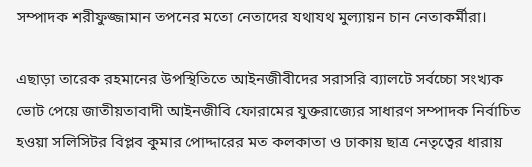সম্পাদক শরীফুজ্জামান তপনের মতো নেতাদের যথাযথ মুল্যায়ন চান নেতাকর্মীরা।

এছাড়া তারেক রহমানের উপস্থিতিতে আইনজীবীদের সরাসরি ব্যালটে সর্বচ্চো সংখ্যক ভোট পেয়ে জাতীয়তাবাদী আইনজীবি ফোরামের যুক্তরাজ্যের সাধারণ সম্পাদক নির্বাচিত হওয়া সলিসিটর বিপ্লব কুমার পোদ্দারের মত কলকাতা ও ঢাকায় ছাত্র নেতৃত্বের ধারায়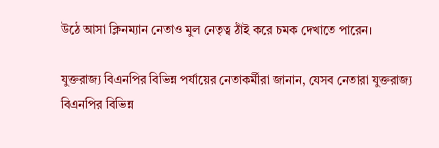উঠে আসা ক্লিনম্যান নেতাও মুল নেতৃত্ব ঠাঁই করে চমক দেখাতে পারেন।

যুক্তরাজ্য বিএনপির বিভিন্ন পর্যায়ের নেতাকর্মীরা জানান, যেসব নেতারা যুক্তরাজ্য বিএনপির বিভিন্ন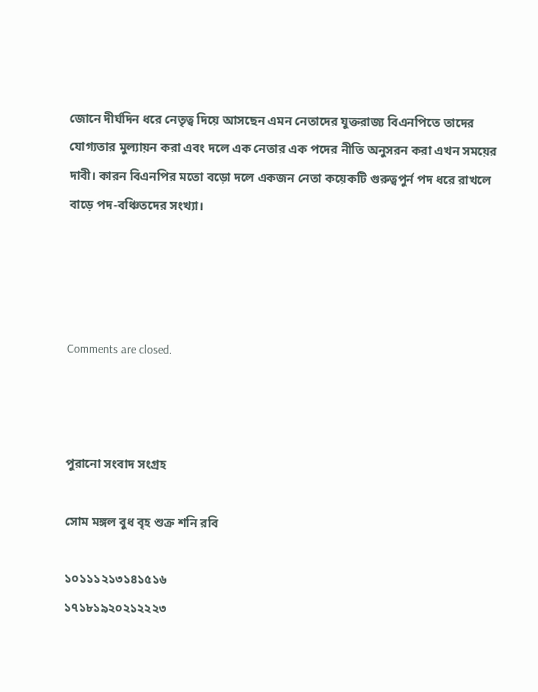জোনে দীর্ঘদিন ধরে নেতৃত্ব দিয়ে আসছেন এমন নেতাদের যুক্তরাজ্য বিএনপিতে তাদের যোগ্যতার মুল্যায়ন করা এবং দলে এক নেতার এক পদের নীতি অনুসরন করা এখন সময়ের দাবী। কারন বিএনপির মতো বড়ো দলে একজন নেতা কয়েকটি গুরুত্বপুর্ন পদ ধরে রাখলে বাড়ে পদ-বঞ্চিতদের সংখ্যা।




Comments are closed.



পুরানো সংবাদ সংগ্রহ

সোম মঙ্গল বুধ বৃহ শুক্র শনি রবি

১০১১১২১৩১৪১৫১৬
১৭১৮১৯২০২১২২২৩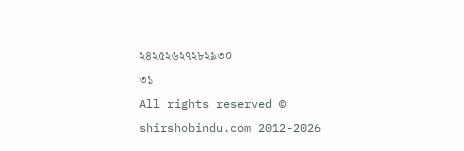২৪২৫২৬২৭২৮২৯৩০
৩১
All rights reserved © shirshobindu.com 2012-2026